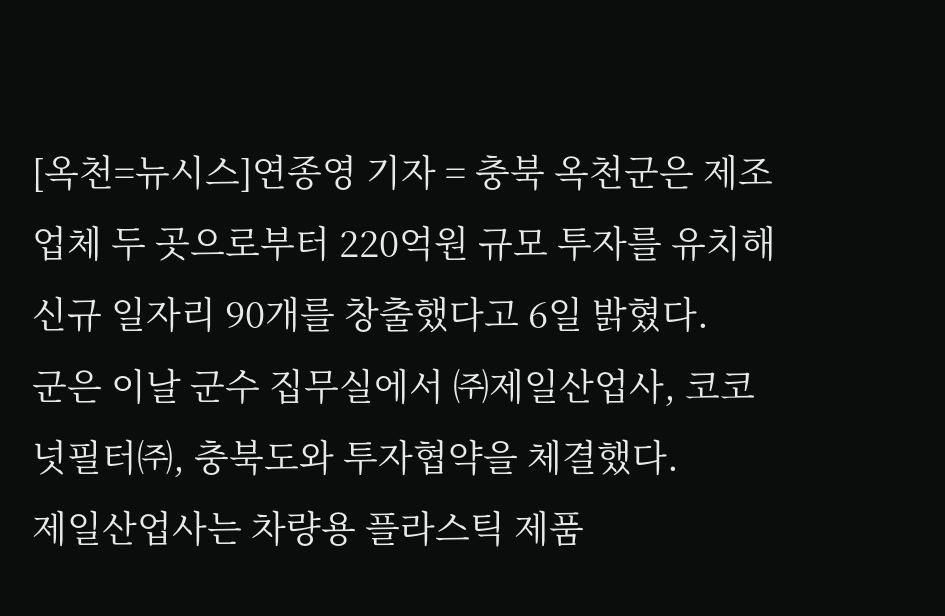[옥천=뉴시스]연종영 기자 = 충북 옥천군은 제조업체 두 곳으로부터 220억원 규모 투자를 유치해 신규 일자리 90개를 창출했다고 6일 밝혔다.
군은 이날 군수 집무실에서 ㈜제일산업사, 코코넛필터㈜, 충북도와 투자협약을 체결했다.
제일산업사는 차량용 플라스틱 제품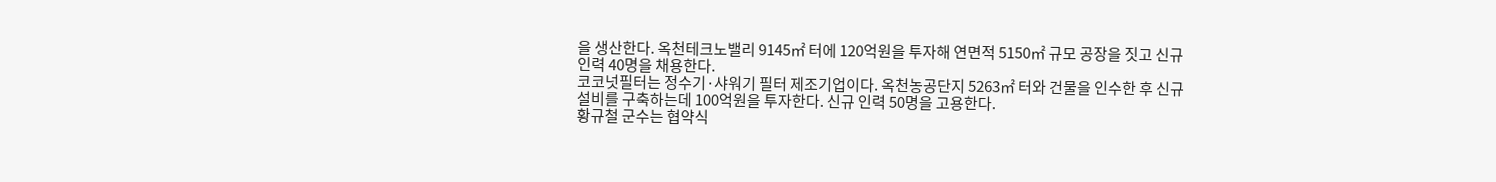을 생산한다. 옥천테크노밸리 9145㎡ 터에 120억원을 투자해 연면적 5150㎡ 규모 공장을 짓고 신규인력 40명을 채용한다.
코코넛필터는 정수기·샤워기 필터 제조기업이다. 옥천농공단지 5263㎡ 터와 건물을 인수한 후 신규설비를 구축하는데 100억원을 투자한다. 신규 인력 50명을 고용한다.
황규철 군수는 협약식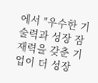에서 "우수한 기술력과 성장 잠재력을 갖춘 기업이 더 성장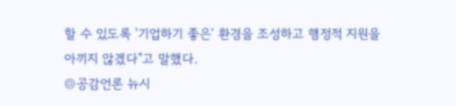할 수 있도록 '기업하기 좋은' 환경을 조성하고 행정적 지원을 아끼지 않겠다"고 말했다.
◎공감언론 뉴시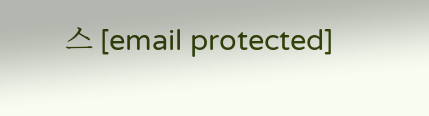스 [email protected]